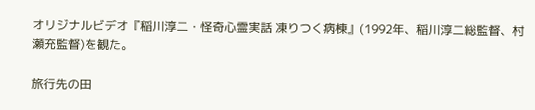オリジナルビデオ『稲川淳二・怪奇心霊実話 凍りつく病棟』(1992年、稲川淳二総監督、村瀬充監督)を観た。

旅行先の田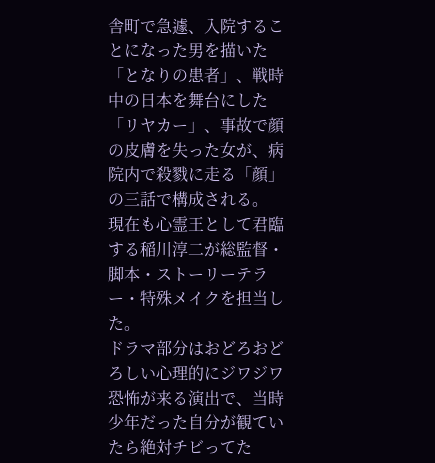舎町で急遽、入院することになった男を描いた「となりの患者」、戦時中の日本を舞台にした「リヤカー」、事故で顔の皮膚を失った女が、病院内で殺戮に走る「顔」の三話で構成される。
現在も心霊王として君臨する稲川淳二が総監督・脚本・ストーリーテラー・特殊メイクを担当した。
ドラマ部分はおどろおどろしい心理的にジワジワ恐怖が来る演出で、当時少年だった自分が観ていたら絶対チビってた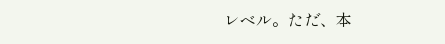レベル。ただ、本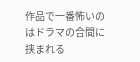作品で一番怖いのはドラマの合間に挟まれる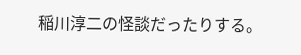稲川淳二の怪談だったりする。